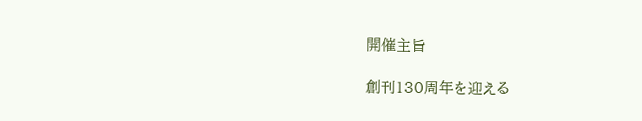開催主旨

創刊130周年を迎える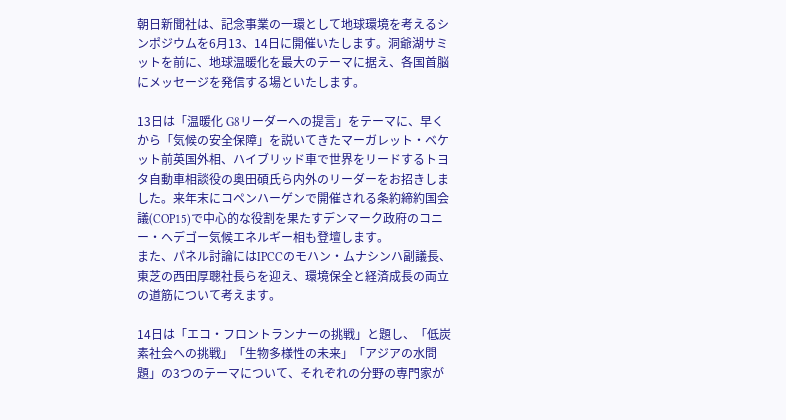朝日新聞社は、記念事業の一環として地球環境を考えるシンポジウムを6月13、14日に開催いたします。洞爺湖サミットを前に、地球温暖化を最大のテーマに据え、各国首脳にメッセージを発信する場といたします。

13日は「温暖化 G8リーダーへの提言」をテーマに、早くから「気候の安全保障」を説いてきたマーガレット・ベケット前英国外相、ハイブリッド車で世界をリードするトヨタ自動車相談役の奥田碩氏ら内外のリーダーをお招きしました。来年末にコペンハーゲンで開催される条約締約国会議(COP15)で中心的な役割を果たすデンマーク政府のコニー・ヘデゴー気候エネルギー相も登壇します。
また、パネル討論にはIPCCのモハン・ムナシンハ副議長、東芝の西田厚聰社長らを迎え、環境保全と経済成長の両立の道筋について考えます。

14日は「エコ・フロントランナーの挑戦」と題し、「低炭素社会への挑戦」「生物多様性の未来」「アジアの水問題」の3つのテーマについて、それぞれの分野の専門家が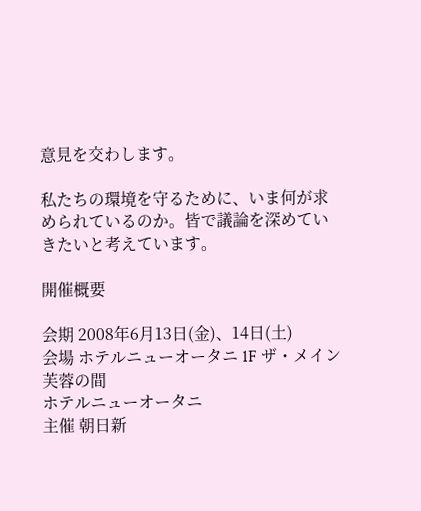意見を交わします。

私たちの環境を守るために、いま何が求められているのか。皆で議論を深めていきたいと考えています。

開催概要

会期 2008年6月13日(金)、14日(土)
会場 ホテルニューオータニ 1F ザ・メイン 芙蓉の間
ホテルニューオータニ
主催 朝日新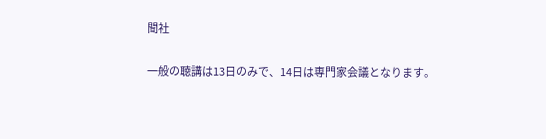聞社

一般の聴講は13日のみで、14日は専門家会議となります。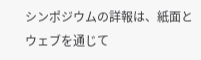シンポジウムの詳報は、紙面とウェブを通じて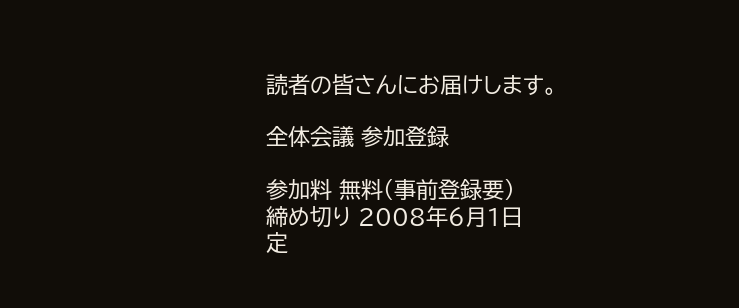読者の皆さんにお届けします。

全体会議 参加登録

参加料 無料(事前登録要)
締め切り 2008年6月1日
定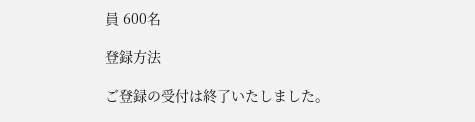員 600名

登録方法

ご登録の受付は終了いたしました。